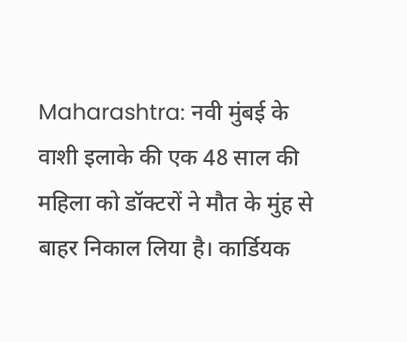Maharashtra: नवी मुंबई के वाशी इलाके की एक 48 साल की महिला को डॉक्टरों ने मौत के मुंह से बाहर निकाल लिया है। कार्डियक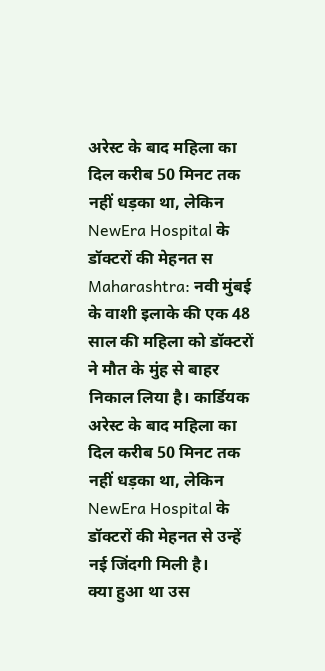अरेस्ट के बाद महिला का दिल करीब 50 मिनट तक नहीं धड़का था, लेकिन NewEra Hospital के डॉक्टरों की मेहनत स
Maharashtra: नवी मुंबई के वाशी इलाके की एक 48 साल की महिला को डॉक्टरों ने मौत के मुंह से बाहर निकाल लिया है। कार्डियक अरेस्ट के बाद महिला का दिल करीब 50 मिनट तक नहीं धड़का था, लेकिन NewEra Hospital के डॉक्टरों की मेहनत से उन्हें नई जिंदगी मिली है।
क्या हुआ था उस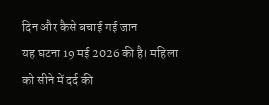दिन और कैसे बचाई गई जान
यह घटना 19 मई 2026 की है। महिला को सीने में दर्द की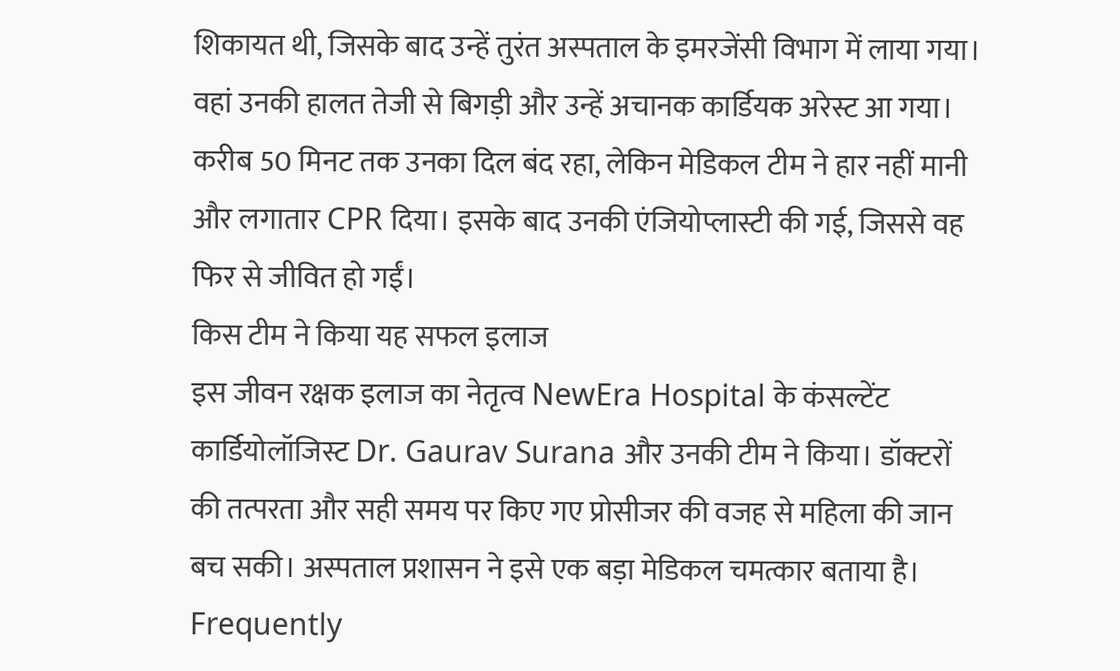शिकायत थी, जिसके बाद उन्हें तुरंत अस्पताल के इमरजेंसी विभाग में लाया गया। वहां उनकी हालत तेजी से बिगड़ी और उन्हें अचानक कार्डियक अरेस्ट आ गया। करीब 50 मिनट तक उनका दिल बंद रहा, लेकिन मेडिकल टीम ने हार नहीं मानी और लगातार CPR दिया। इसके बाद उनकी एंजियोप्लास्टी की गई, जिससे वह फिर से जीवित हो गईं।
किस टीम ने किया यह सफल इलाज
इस जीवन रक्षक इलाज का नेतृत्व NewEra Hospital के कंसल्टेंट कार्डियोलॉजिस्ट Dr. Gaurav Surana और उनकी टीम ने किया। डॉक्टरों की तत्परता और सही समय पर किए गए प्रोसीजर की वजह से महिला की जान बच सकी। अस्पताल प्रशासन ने इसे एक बड़ा मेडिकल चमत्कार बताया है।
Frequently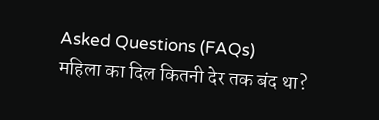Asked Questions (FAQs)
महिला का दिल कितनी देर तक बंद था?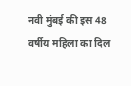नवी मुंबई की इस 48 वर्षीय महिला का दिल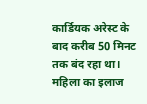कार्डियक अरेस्ट के बाद करीब 50 मिनट तक बंद रहा था।
महिला का इलाज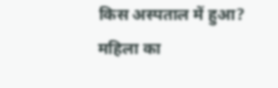किस अस्पताल में हुआ?
महिला का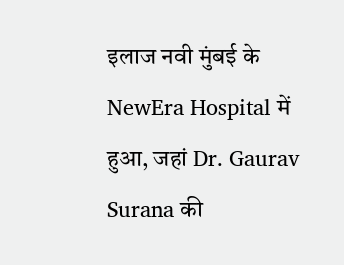इलाज नवी मुंबई के NewEra Hospital में हुआ, जहां Dr. Gaurav Surana की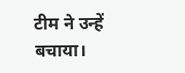टीम ने उन्हें बचाया।